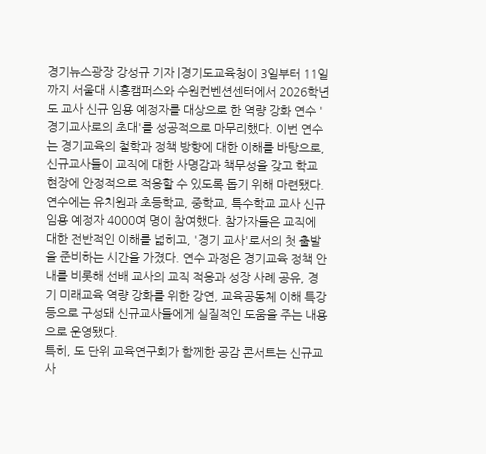경기뉴스광장 강성규 기자 |경기도교육청이 3일부터 11일까지 서울대 시흥캠퍼스와 수원컨벤션센터에서 2026학년도 교사 신규 임용 예정자를 대상으로 한 역량 강화 연수 '경기교사로의 초대'를 성공적으로 마무리했다. 이번 연수는 경기교육의 철학과 정책 방향에 대한 이해를 바탕으로, 신규교사들이 교직에 대한 사명감과 책무성을 갖고 학교 현장에 안정적으로 적응할 수 있도록 돕기 위해 마련됐다.
연수에는 유치원과 초등학교, 중학교, 특수학교 교사 신규 임용 예정자 4000여 명이 참여했다. 참가자들은 교직에 대한 전반적인 이해를 넓히고, '경기 교사'로서의 첫 출발을 준비하는 시간을 가졌다. 연수 과정은 경기교육 정책 안내를 비롯해 선배 교사의 교직 적응과 성장 사례 공유, 경기 미래교육 역량 강화를 위한 강연, 교육공동체 이해 특강 등으로 구성돼 신규교사들에게 실질적인 도움을 주는 내용으로 운영됐다.
특히, 도 단위 교육연구회가 함께한 공감 콘서트는 신규교사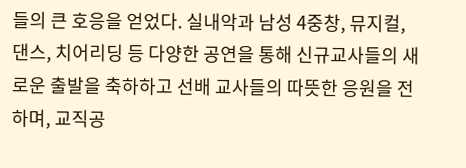들의 큰 호응을 얻었다. 실내악과 남성 4중창, 뮤지컬, 댄스, 치어리딩 등 다양한 공연을 통해 신규교사들의 새로운 출발을 축하하고 선배 교사들의 따뜻한 응원을 전하며, 교직공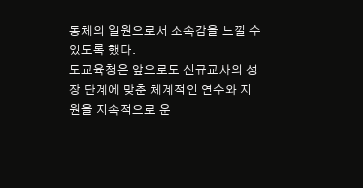동체의 일원으로서 소속감을 느낄 수 있도록 했다.
도교육청은 앞으로도 신규교사의 성장 단계에 맞춘 체계적인 연수와 지원을 지속적으로 운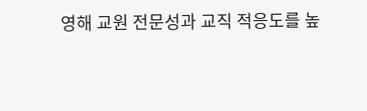영해 교원 전문성과 교직 적응도를 높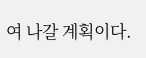여 나갈 계획이다.